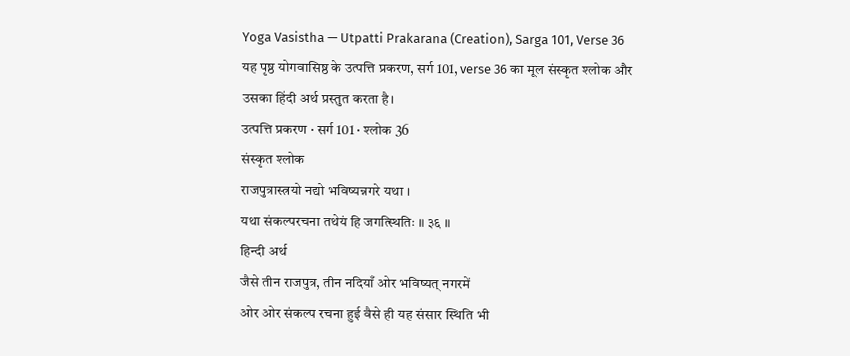Yoga Vasistha — Utpatti Prakarana (Creation), Sarga 101, Verse 36
यह पृष्ठ योगवासिष्ठ के उत्पत्ति प्रकरण, सर्ग 101, verse 36 का मूल संस्कृत श्लोक और उसका हिंदी अर्थ प्रस्तुत करता है।
उत्पत्ति प्रकरण · सर्ग 101 · श्लोक 36
संस्कृत श्लोक
राजपुत्रास्त्रयो नद्यो भविष्यन्नगरे यथा ।
यथा संकल्परचना तथेयं हि जगत्स्थितिः ॥ ३६ ॥
हिन्दी अर्थ
जैसे तीन राजपुत्र, तीन नदियाँ ओर भविष्यत् नगरमें
ओर ओर संकल्प रचना हुई वैसे ही यह संसार स्थिति भी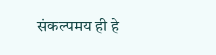संकल्पमय ही हे